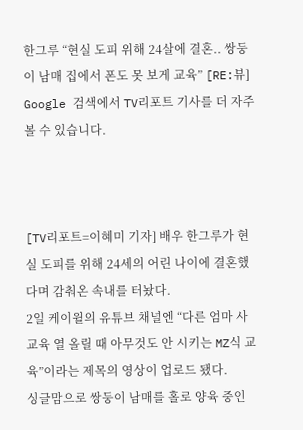한그루 “현실 도피 위해 24살에 결혼.. 쌍둥이 남매 집에서 폰도 못 보게 교육” [RE:뷰]
Google 검색에서 TV리포트 기사를 더 자주 볼 수 있습니다.



[TV리포트=이혜미 기자] 배우 한그루가 현실 도피를 위해 24세의 어린 나이에 결혼했다며 감춰온 속내를 터놨다.
2일 케이윌의 유튜브 채널엔 “다른 엄마 사교육 열 올릴 때 아무것도 안 시키는 MZ식 교육”이라는 제목의 영상이 업로드 됐다.
싱글맘으로 쌍둥이 남매를 홀로 양육 중인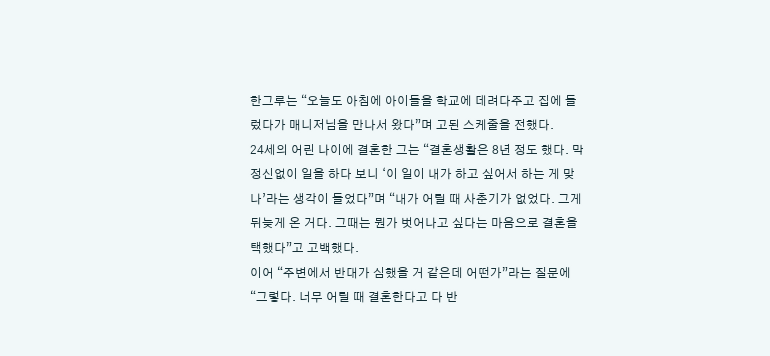한그루는 “오늘도 아침에 아이들을 학교에 데려다주고 집에 들렀다가 매니저님을 만나서 왔다”며 고된 스케줄을 전했다.
24세의 어린 나이에 결혼한 그는 “결혼생활은 8년 정도 했다. 막 정신없이 일을 하다 보니 ‘이 일이 내가 하고 싶어서 하는 게 맞나’라는 생각이 들었다”며 “내가 어릴 때 사춘기가 없었다. 그게 뒤늦게 온 거다. 그때는 뭔가 벗어나고 싶다는 마음으로 결혼을 택했다”고 고백했다.
이어 “주변에서 반대가 심했을 거 같은데 어떤가”라는 질문에 “그렇다. 너무 어릴 때 결혼한다고 다 반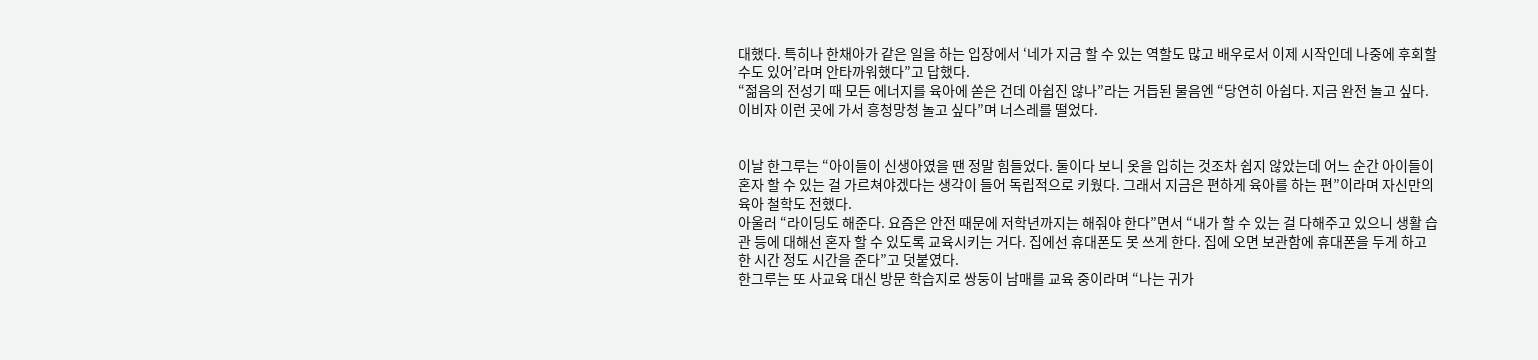대했다. 특히나 한채아가 같은 일을 하는 입장에서 ‘네가 지금 할 수 있는 역할도 많고 배우로서 이제 시작인데 나중에 후회할 수도 있어’라며 안타까워했다”고 답했다.
“젊음의 전성기 때 모든 에너지를 육아에 쏟은 건데 아쉽진 않나”라는 거듭된 물음엔 “당연히 아쉽다. 지금 완전 놀고 싶다. 이비자 이런 곳에 가서 흥청망청 놀고 싶다”며 너스레를 떨었다.


이날 한그루는 “아이들이 신생아였을 땐 정말 힘들었다. 둘이다 보니 옷을 입히는 것조차 쉽지 않았는데 어느 순간 아이들이 혼자 할 수 있는 걸 가르쳐야겠다는 생각이 들어 독립적으로 키웠다. 그래서 지금은 편하게 육아를 하는 편”이라며 자신만의 육아 철학도 전했다.
아울러 “라이딩도 해준다. 요즘은 안전 때문에 저학년까지는 해줘야 한다”면서 “내가 할 수 있는 걸 다해주고 있으니 생활 습관 등에 대해선 혼자 할 수 있도록 교육시키는 거다. 집에선 휴대폰도 못 쓰게 한다. 집에 오면 보관함에 휴대폰을 두게 하고 한 시간 정도 시간을 준다”고 덧붙였다.
한그루는 또 사교육 대신 방문 학습지로 쌍둥이 남매를 교육 중이라며 “나는 귀가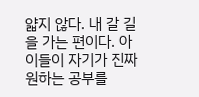얇지 않다. 내 갈 길을 가는 편이다. 아이들이 자기가 진짜 원하는 공부를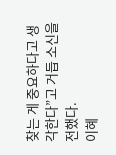찾는 게 중요하다고 생각한다”고 거듭 소신을 전했다.
이혜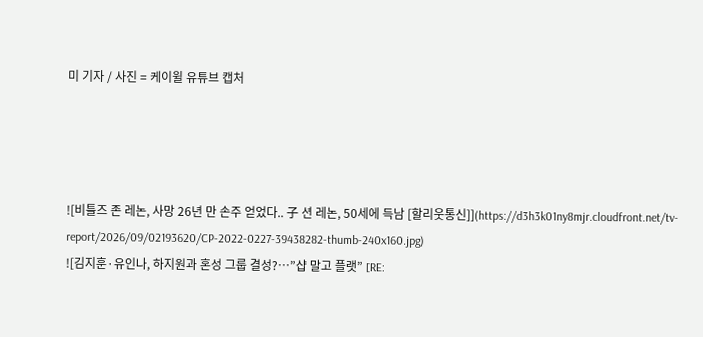미 기자 / 사진 = 케이윌 유튜브 캡처




![비틀즈 존 레논, 사망 26년 만 손주 얻었다.. 子 션 레논, 50세에 득남 [할리웃통신]](https://d3h3k01ny8mjr.cloudfront.net/tv-report/2026/09/02193620/CP-2022-0227-39438282-thumb-240x160.jpg)
![김지훈·유인나, 하지원과 혼성 그룹 결성?…”샵 말고 플랫” [RE: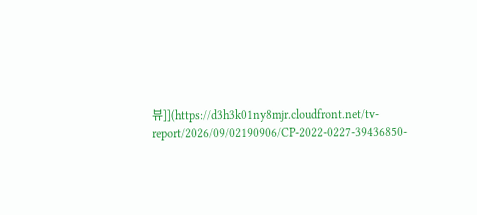뷰]](https://d3h3k01ny8mjr.cloudfront.net/tv-report/2026/09/02190906/CP-2022-0227-39436850-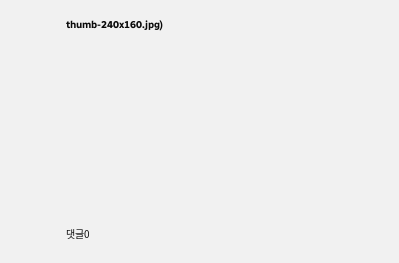thumb-240x160.jpg)













댓글0